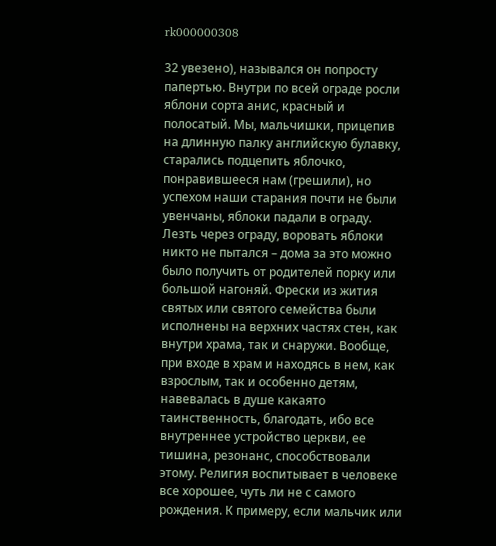rk000000308

32 увезено), назывался он попросту папертью. Внутри по всей ограде росли яблони сорта анис, красный и полосатый. Мы, мальчишки, прицепив на длинную палку английскую булавку, старались подцепить яблочко, понравившееся нам (грешили), но успехом наши старания почти не были увенчаны, яблоки падали в ограду. Лезть через ограду, воровать яблоки никто не пытался – дома за это можно было получить от родителей порку или большой нагоняй. Фрески из жития святых или святого семейства были исполнены на верхних частях стен, как внутри храма, так и снаружи. Вообще, при входе в храм и находясь в нем, как взрослым, так и особенно детям, навевалась в душе какаято таинственность, благодать, ибо все внутреннее устройство церкви, ее тишина, резонанс, способствовали этому. Религия воспитывает в человеке все хорошее, чуть ли не с самого рождения. К примеру, если мальчик или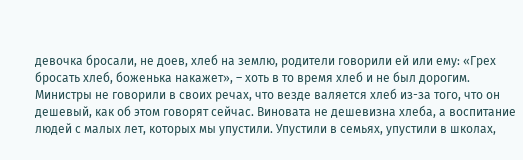девочка бросали, не доев, хлеб на землю, родители говорили ей или ему: «Грех бросать хлеб, боженька накажет», – хоть в то время хлеб и не был дорогим. Министры не говорили в своих речах, что везде валяется хлеб из-за того, что он дешевый, как об этом говорят сейчас. Виновата не дешевизна хлеба, а воспитание людей с малых лет, которых мы упустили. Упустили в семьях, упустили в школах,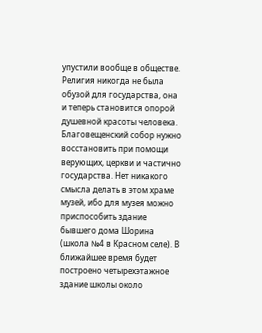упустили вообще в обществе. Религия никогда не была обузой для государства, она и теперь становится опорой душевной красоты человека. Благовещенский собор нужно восстановить при помощи верующих, церкви и частично государства. Нет никакого смысла делать в этом храме музей, ибо для музея можно приспособить здание бывшего дома Шорина (школа №4 в Красном селе). В ближайшее время будет построено четырехэтажное здание школы около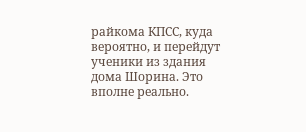райкома КПСС, куда вероятно, и перейдут ученики из здания дома Шорина. Это вполне реально.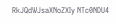RkJQdWJsaXNoZXIy NTc0NDU4